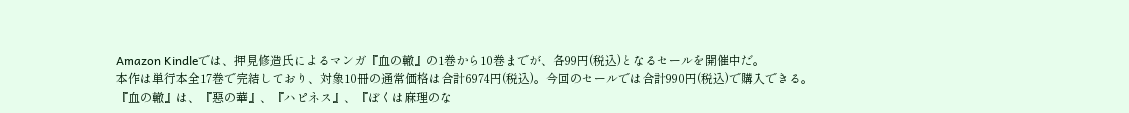Amazon Kindleでは、押見修造氏によるマンガ『血の轍』の1巻から10巻までが、各99円(税込)となるセールを開催中だ。
本作は単行本全17巻で完結しており、対象10冊の通常価格は合計6974円(税込)。今回のセールでは合計990円(税込)で購入できる。
『血の轍』は、『惡の華』、『ハピネス』、『ぼくは麻理のな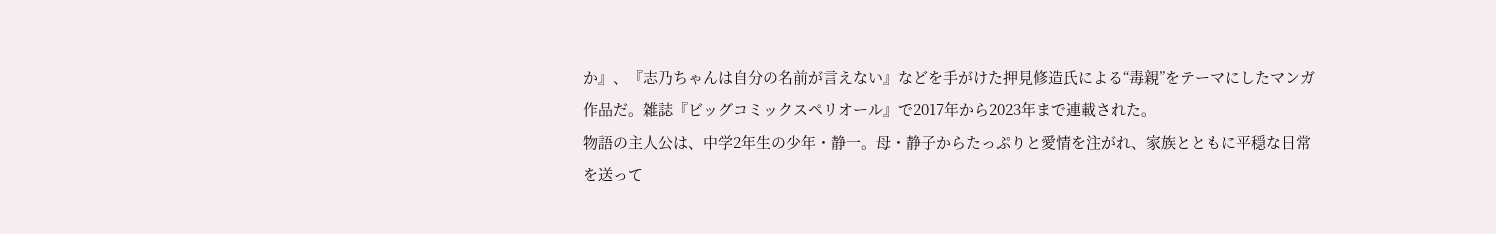か』、『志乃ちゃんは自分の名前が言えない』などを手がけた押見修造氏による“毒親”をテーマにしたマンガ作品だ。雑誌『ビッグコミックスペリオール』で2017年から2023年まで連載された。
物語の主人公は、中学2年生の少年・静一。母・静子からたっぷりと愛情を注がれ、家族とともに平穏な日常を送って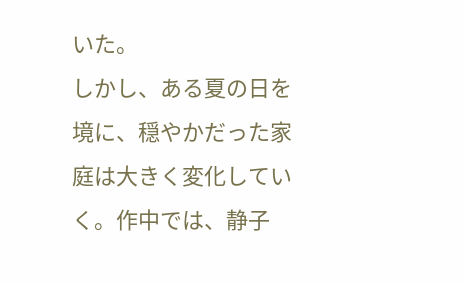いた。
しかし、ある夏の日を境に、穏やかだった家庭は大きく変化していく。作中では、静子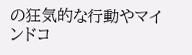の狂気的な行動やマインドコ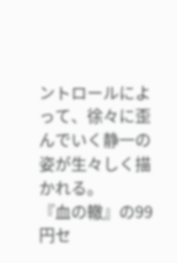ントロールによって、徐々に歪んでいく静一の姿が生々しく描かれる。
『血の轍』の99円セ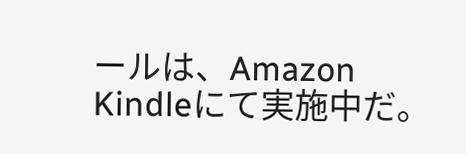ールは、Amazon Kindleにて実施中だ。